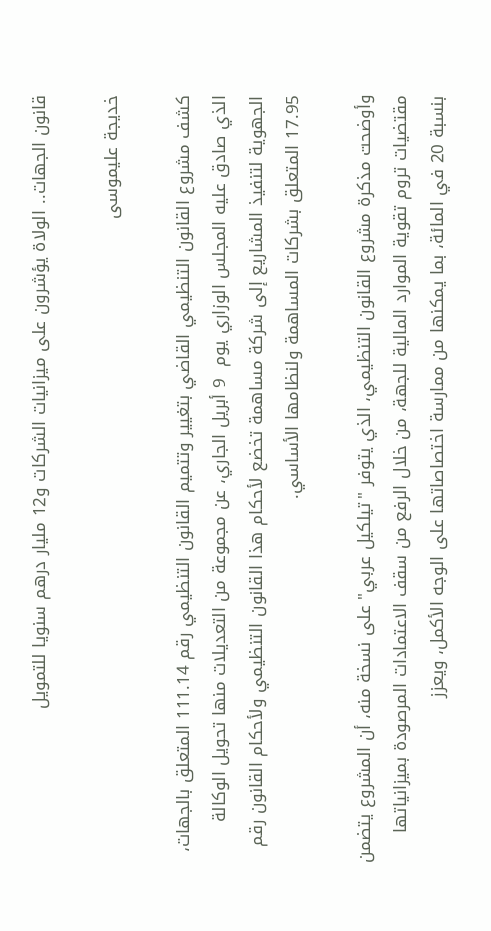قانون الجهات.. الولاة يؤشرون على ميزانيات الشركات و12 مليار درهم سنويا للتمويل

خديجة عليموسى

كشف مشروع القانون التنظيمي القاضي بتغيير وتتميم القانون التنظيمي رقم 111.14 المتعلق بالجهات، الذي صادق عليه المجلس الوزاري يوم  9 أبريل الجاري، عن مجموعة من التعديلات منها تحويل الوكالة الجهوية لتنفيذ المشاريع إلى شركة مساهمة تخضع لأحكام هذا القانون التنظيمي ولأحكام القانون رقم 17.95 المتعلق بشركات المساهمة ولنظامها الأساسي.

وأوضحت مذكرة مشروع القانون التنظيمي، الذي يتوفر "تيلكيل عربي" على نسخة منه، أن المشروع يتضمن مقتضيات تروم تقوية الموارد المالية للجهة، من خلال الرفع من سقف الاعتمادات المرصودة بميزانياتها بنسبة 20 في المائة، بما يمكنها من ممارسة اختصاصاتها على الوجه الأكمل، ويعزز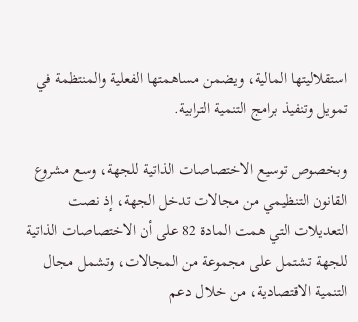استقلاليتها المالية، ويضمن مساهمتها الفعلية والمنتظمة في تمويل وتنفيذ برامج التنمية الترابية.

وبخصوص توسيع الاختصاصات الذاتية للجهة، وسع مشروع القانون التنظيمي من مجالات تدخل الجهة، إذ نصت التعديلات التي همت المادة 82 على أن الاختصاصات الذاتية للجهة تشتمل على مجموعة من المجالات، وتشمل مجال التنمية الاقتصادية، من خلال دعم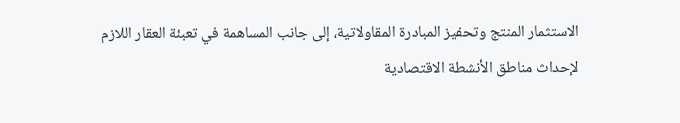الاستثمار المنتج وتحفيز المبادرة المقاولاتية، إلى جانب المساهمة في تعبئة العقار اللازم لإحداث مناطق الأنشطة الاقتصادية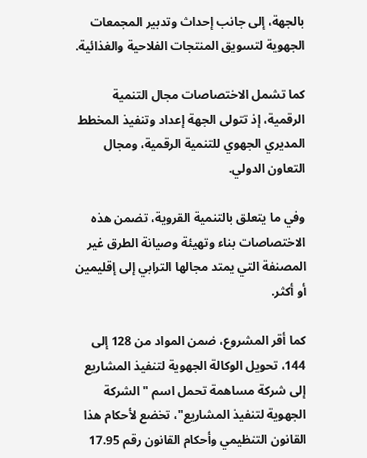بالجهة، إلى جانب إحداث وتدبير المجمعات الجهوية لتسويق المنتجات الفلاحية والغذائية.

كما تشمل الاختصاصات مجال التنمية الرقمية، إذ تتولى الجهة إعداد وتنفيذ المخطط المديري الجهوي للتنمية الرقمية، ومجال التعاون الدولي.

وفي ما يتعلق بالتنمية القروية، تضمن هذه الاختصاصات بناء وتهيئة وصيانة الطرق غير المصنفة التي يمتد مجالها الترابي إلى إقليمين أو أكثر.

كما أقر المشروع، ضمن المواد من 128 إلى 144، تحويل الوكالة الجهوية لتنفيذ المشاريع إلى شركة مساهمة تحمل اسم "الشركة الجهوية لتنفيذ المشاريع"، تخضع لأحكام هذا القانون التنظيمي وأحكام القانون رقم 17.95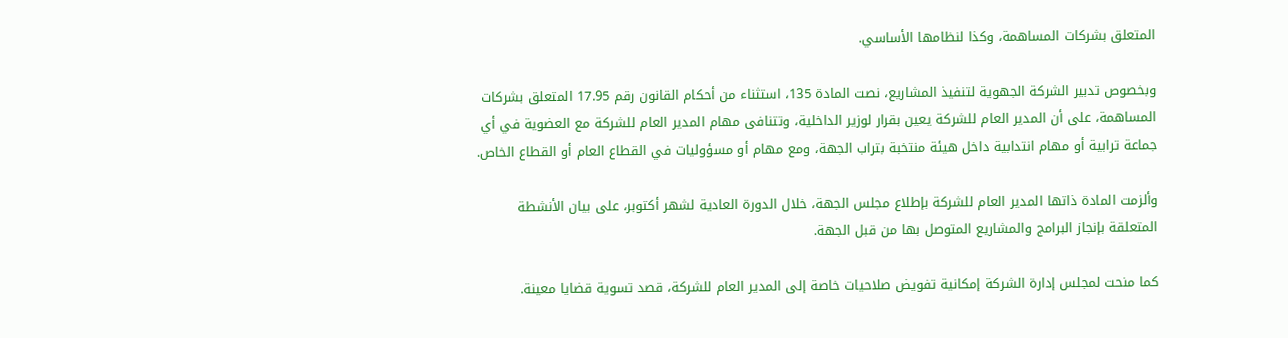المتعلق بشركات المساهمة، وكذا لنظامها الأساسي.

وبخصوص تدبير الشركة الجهوية لتنفيذ المشاريع، نصت المادة 135، استثناء من أحكام القانون رقم 17.95 المتعلق بشركات المساهمة، على أن المدير العام للشركة يعين بقرار لوزير الداخلية، وتتنافى مهام المدير العام للشركة مع العضوية في أي جماعة ترابية أو مهام انتدابية داخل هيئة منتخبة بتراب الجهة، ومع مهام أو مسؤوليات في القطاع العام أو القطاع الخاص.

وألزمت المادة ذاتها المدير العام للشركة بإطلاع مجلس الجهة، خلال الدورة العادية لشهر أكتوبر، على بيان الأنشطة المتعلقة بإنجاز البرامج والمشاريع المتوصل بها من قبل الجهة.

كما منحت لمجلس إدارة الشركة إمكانية تفويض صلاحيات خاصة إلى المدير العام للشركة، قصد تسوية قضايا معينة.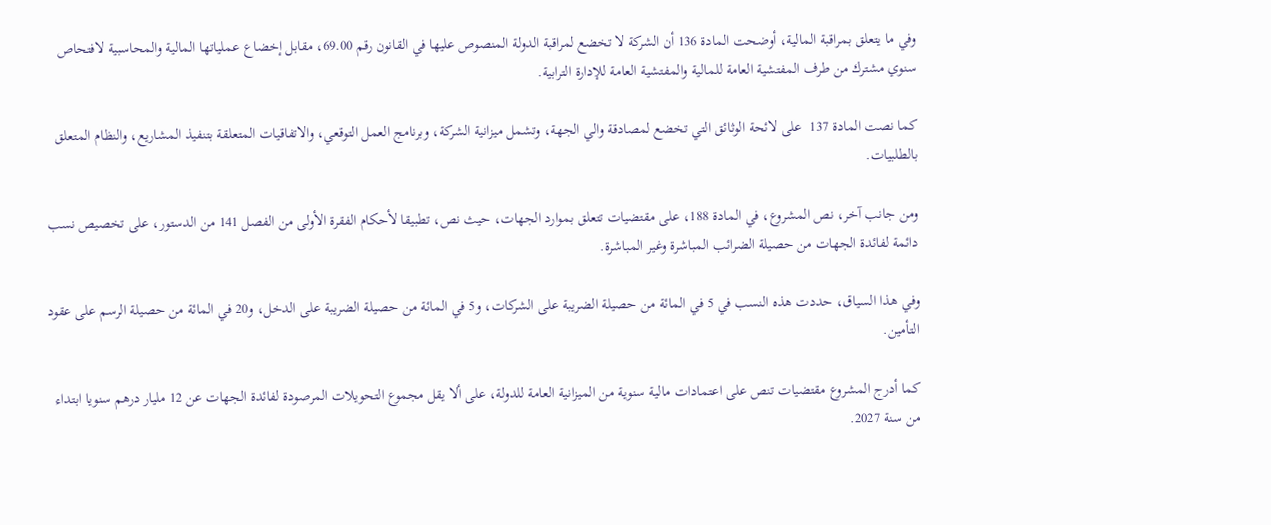وفي ما يتعلق بمراقبة المالية، أوضحت المادة 136 أن الشركة لا تخضع لمراقبة الدولة المنصوص عليها في القانون رقم 69.00، مقابل إخضاع عملياتها المالية والمحاسبية لافتحاص سنوي مشترك من طرف المفتشية العامة للمالية والمفتشية العامة للإدارة الترابية.

كما نصت المادة 137  على لائحة الوثائق التي تخضع لمصادقة والي الجهة، وتشمل ميزانية الشركة، وبرنامج العمل التوقعي، والاتفاقيات المتعلقة بتنفيذ المشاريع، والنظام المتعلق بالطلبيات.

ومن جانب آخر، نص المشروع، في المادة 188، على مقتضيات تتعلق بموارد الجهات، حيث نص، تطبيقا لأحكام الفقرة الأولى من الفصل 141 من الدستور، على تخصيص نسب دائمة لفائدة الجهات من حصيلة الضرائب المباشرة وغير المباشرة.

وفي هذا السياق، حددت هذه النسب في 5 في المائة من حصيلة الضريبة على الشركات، و5 في المائة من حصيلة الضريبة على الدخل، و20 في المائة من حصيلة الرسم على عقود التأمين.

كما أدرج المشروع مقتضيات تنص على اعتمادات مالية سنوية من الميزانية العامة للدولة، على ألا يقل مجموع التحويلات المرصودة لفائدة الجهات عن 12 مليار درهم سنويا ابتداء من سنة 2027.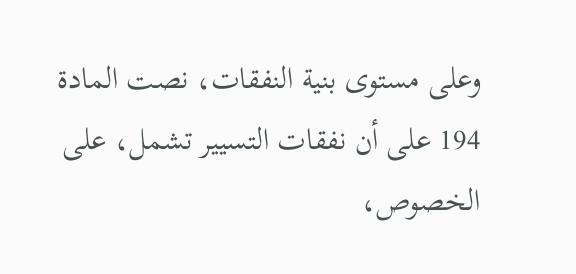وعلى مستوى بنية النفقات، نصت المادة 194 على أن نفقات التسيير تشمل، على الخصوص،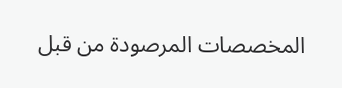المخصصات المرصودة من قبل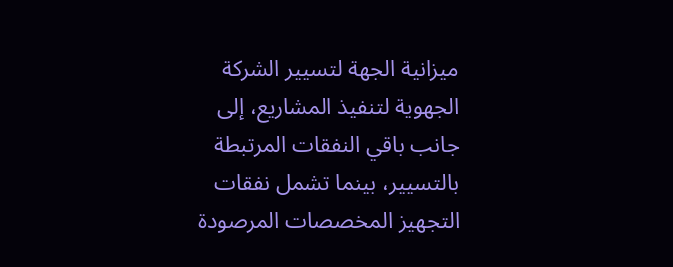ميزانية الجهة لتسيير الشركة الجهوية لتنفيذ المشاريع، إلى جانب باقي النفقات المرتبطة بالتسيير، بينما تشمل نفقات التجهيز المخصصات المرصودة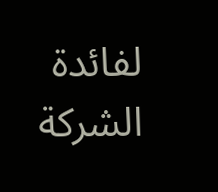لفائدة الشركة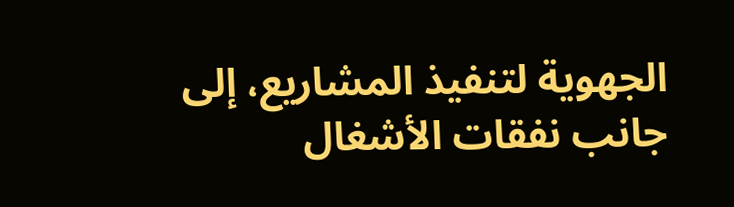الجهوية لتنفيذ المشاريع، إلى جانب نفقات الأشغال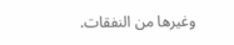وغيرها من النفقات.